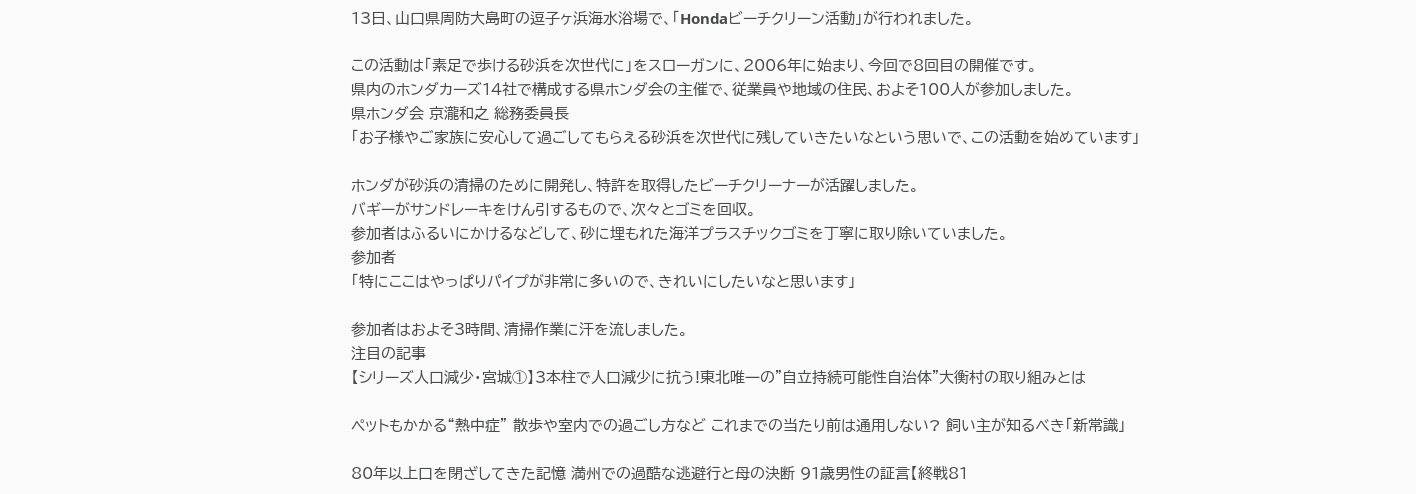13日、山口県周防大島町の逗子ヶ浜海水浴場で、「Hondaビーチクリーン活動」が行われました。

この活動は「素足で歩ける砂浜を次世代に」をスローガンに、2006年に始まり、今回で8回目の開催です。
県内のホンダカーズ14社で構成する県ホンダ会の主催で、従業員や地域の住民、およそ100人が参加しました。
県ホンダ会 京瀧和之 総務委員長
「お子様やご家族に安心して過ごしてもらえる砂浜を次世代に残していきたいなという思いで、この活動を始めています」

ホンダが砂浜の清掃のために開発し、特許を取得したビーチクリーナーが活躍しました。
バギーがサンドレーキをけん引するもので、次々とゴミを回収。
参加者はふるいにかけるなどして、砂に埋もれた海洋プラスチックゴミを丁寧に取り除いていました。
参加者
「特にここはやっぱりパイプが非常に多いので、きれいにしたいなと思います」

参加者はおよそ3時間、清掃作業に汗を流しました。
注目の記事
【シリーズ人口減少・宮城①】3本柱で人口減少に抗う!東北唯一の"自立持続可能性自治体"大衡村の取り組みとは

ペットもかかる“熱中症” 散歩や室内での過ごし方など これまでの当たり前は通用しない? 飼い主が知るべき「新常識」

80年以上口を閉ざしてきた記憶 満州での過酷な逃避行と母の決断 91歳男性の証言【終戦81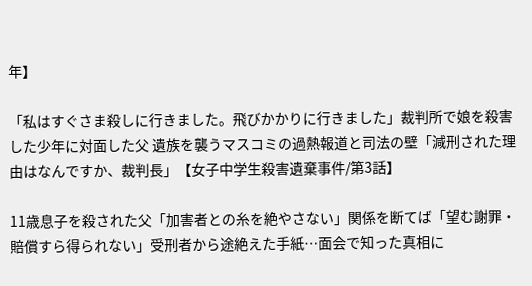年】

「私はすぐさま殺しに行きました。飛びかかりに行きました」裁判所で娘を殺害した少年に対面した父 遺族を襲うマスコミの過熱報道と司法の壁「減刑された理由はなんですか、裁判長」【女子中学生殺害遺棄事件/第3話】

11歳息子を殺された父「加害者との糸を絶やさない」関係を断てば「望む謝罪・賠償すら得られない」受刑者から途絶えた手紙…面会で知った真相に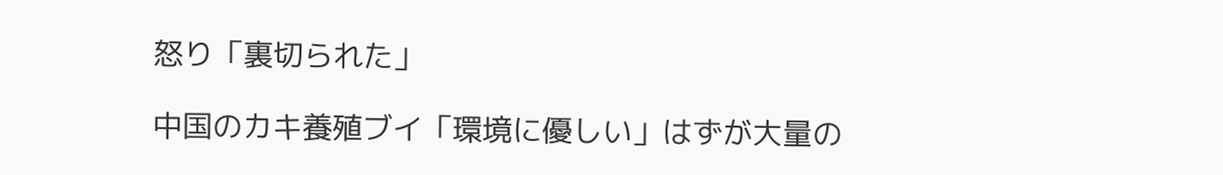怒り「裏切られた」

中国のカキ養殖ブイ「環境に優しい」はずが大量の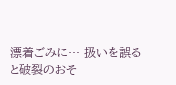漂着ごみに… 扱いを誤ると破裂のおそ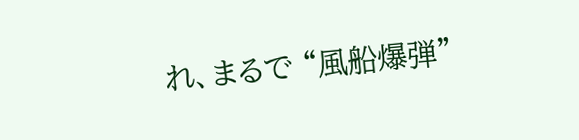れ、まるで “風船爆弾”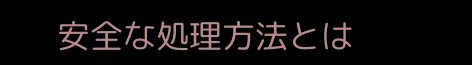安全な処理方法とは